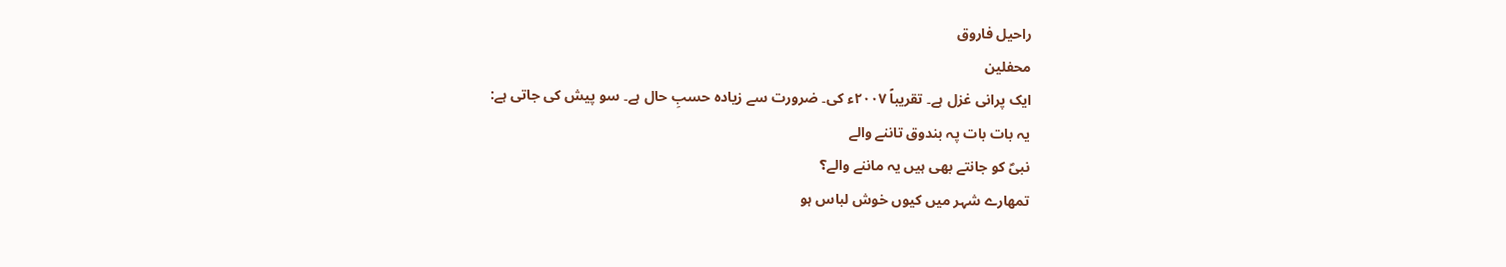راحیل فاروق
محفلین
ایک پرانی غزل ہے۔ تقریباً ۲۰۰۷ء کی۔ ضرورت سے زیادہ حسبِ حال ہے۔ سو پیش کی جاتی ہے:
یہ بات بات پہ بندوق تاننے والے
نبیؐ کو جانتے بھی ہیں یہ ماننے والے؟
تمھارے شہر میں کیوں خوش لباس ہو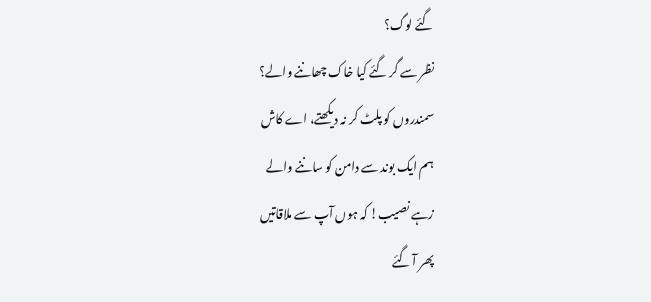گئے لوگ؟
نظر سے گر گئے کیا خاک چھاننے والے؟
سمندروں کو پلٹ کر نہ دیکھتے، اے کاش
ہم ایک بوند سے دامن کو ساننے والے
زہے نصیب! کہ ہوں آپ سے ملاقاتیں
پھر آ گئے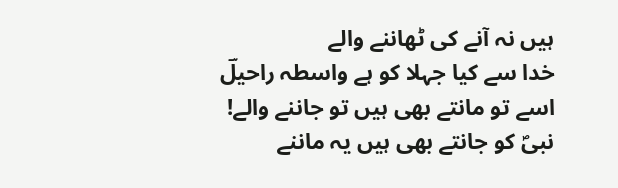ہیں نہ آنے کی ٹھاننے والے
خدا سے کیا جہلا کو ہے واسطہ راحیلؔ
اسے تو مانتے بھی ہیں تو جاننے والے!
نبیؐ کو جانتے بھی ہیں یہ ماننے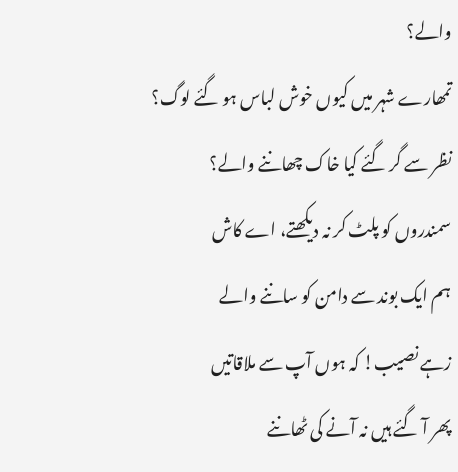والے؟
تمھارے شہر میں کیوں خوش لباس ہو گئے لوگ؟
نظر سے گر گئے کیا خاک چھاننے والے؟
سمندروں کو پلٹ کر نہ دیکھتے، اے کاش
ہم ایک بوند سے دامن کو ساننے والے
زہے نصیب! کہ ہوں آپ سے ملاقاتیں
پھر آ گئے ہیں نہ آنے کی ٹھاننے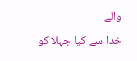والے
خدا سے کیا جہلا کو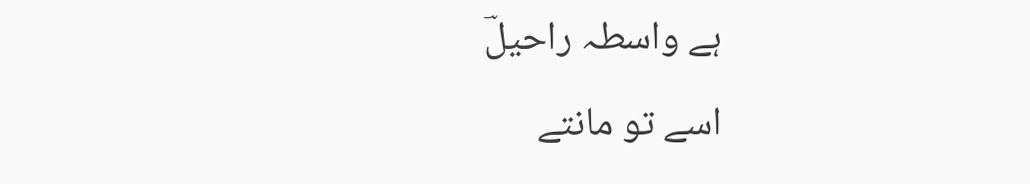ہے واسطہ راحیلؔ
اسے تو مانتے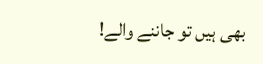بھی ہیں تو جاننے والے!